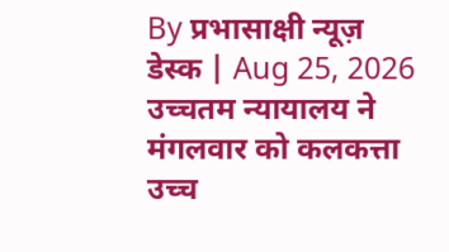By प्रभासाक्षी न्यूज़ डेस्क | Aug 25, 2026
उच्चतम न्यायालय ने मंगलवार को कलकत्ता उच्च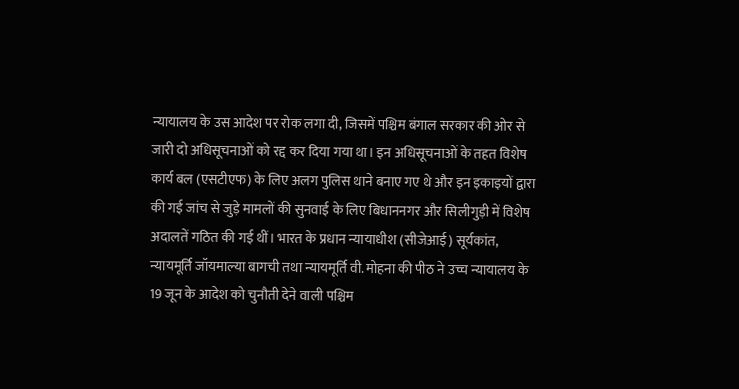न्यायालय के उस आदेश पर रोक लगा दी, जिसमें पश्चिम बंगाल सरकार की ओर से जारी दो अधिसूचनाओं को रद्द कर दिया गया था। इन अधिसूचनाओं के तहत विशेष कार्य बल (एसटीएफ) के लिए अलग पुलिस थाने बनाए गए थे और इन इकाइयों द्वारा की गई जांच से जुड़े मामलों की सुनवाई के लिए बिधाननगर और सिलीगुड़ी में विशेष अदालतें गठित की गई थीं। भारत के प्रधान न्यायाधीश (सीजेआई) सूर्यकांत, न्यायमूर्ति जॉयमाल्या बागची तथा न्यायमूर्ति वी. मोहना की पीठ ने उच्च न्यायालय के 19 जून के आदेश को चुनौती देने वाली पश्चिम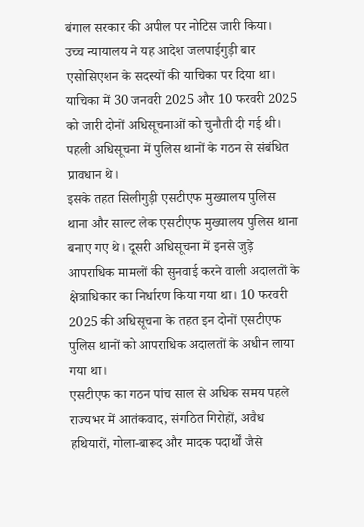बंगाल सरकार की अपील पर नोटिस जारी किया।
उच्च न्यायालय ने यह आदेश जलपाईगुड़ी बार एसोसिएशन के सदस्यों की याचिका पर दिया था। याचिका में 30 जनवरी 2025 और 10 फरवरी 2025 को जारी दोनों अधिसूचनाओं को चुनौती दी गई थी। पहली अधिसूचना में पुलिस थानों के गठन से संबंधित प्रावधान थे।
इसके तहत सिलीगुड़ी एसटीएफ मुख्यालय पुलिस थाना और साल्ट लेक एसटीएफ मुख्यालय पुलिस थाना बनाए गए थे। दूसरी अधिसूचना में इनसे जुड़े आपराधिक मामलों की सुनवाई करने वाली अदालतों के क्षेत्राधिकार का निर्धारण किया गया था। 10 फरवरी 2025 की अधिसूचना के तहत इन दोनों एसटीएफ पुलिस थानों को आपराधिक अदालतों के अधीन लाया गया था।
एसटीएफ का गठन पांच साल से अधिक समय पहले राज्यभर में आतंकवाद, संगठित गिरोहों, अवैध हथियारों, गोला-बारूद और मादक पदार्थों जैसे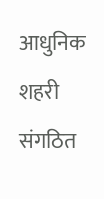आधुनिक शहरी संगठित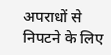अपराधों से निपटने के लिए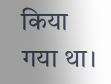किया गया था।